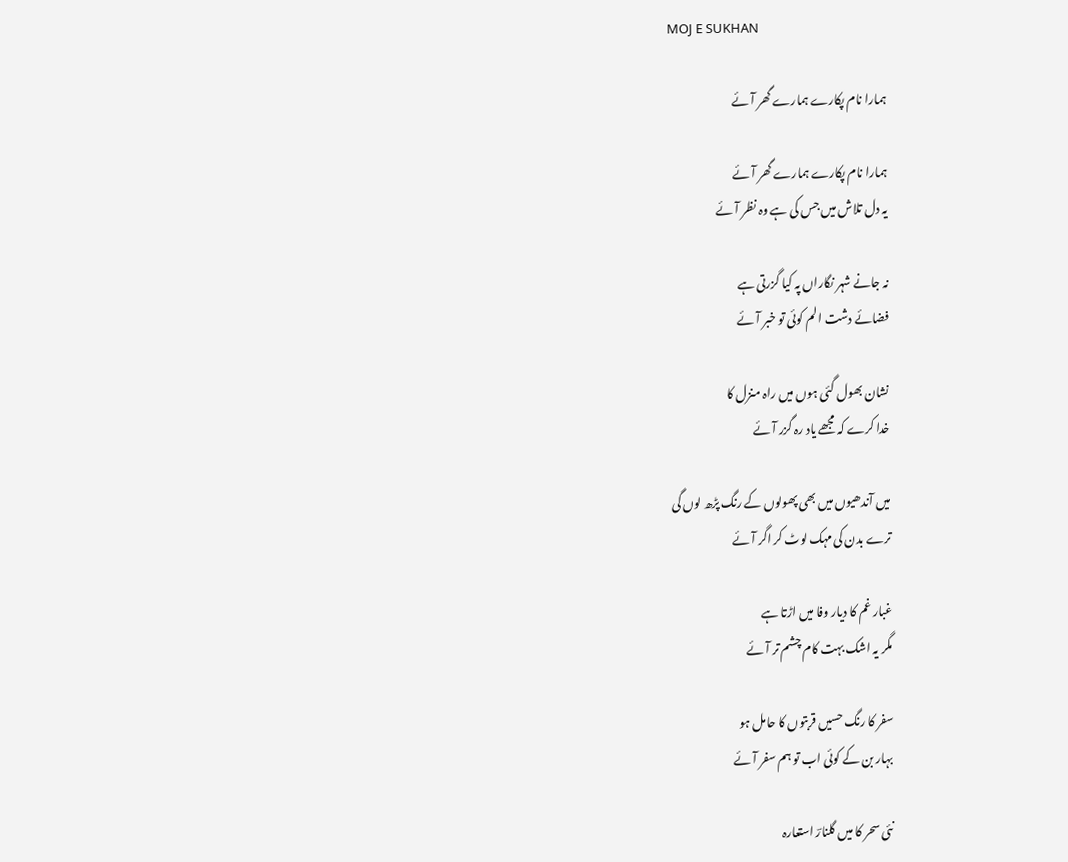MOJ E SUKHAN

ہمارا نام پکارے ہمارے گھر آئے

ہمارا نام پکارے ہمارے گھر آئے
یہ دل تلاش میں جس کی ہے وہ نظر آئے

نہ جانے شہر نگاراں پہ کیا گزرتی ہے
فضائے دشت الم کوئی تو خبر آئے

نشان بھول گئی ہوں میں راہ منزل کا
خدا کرے کہ مجھے یاد رہ گزر آئے

میں آندھیوں میں بھی پھولوں کے رنگ پڑھ لوں گی
ترے بدن کی مہک لوٹ کر اگر آئے

غبار غم کا دیار وفا میں اڑتا ہے
مگر یہ اشک بہت کام چشم تر آئے

سفر کا رنگ حسیں قربتوں کا حامل ہو
بہار بن کے کوئی اب تو ہم سفر آئے

نئی سحر کا میں گلنارؔ استعارہ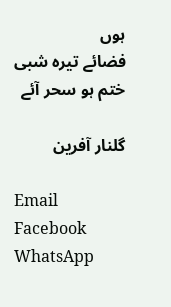ہوں
فضائے تیرہ شبی ختم ہو سحر آئے

گلنار آفرین

Email
Facebook
WhatsApp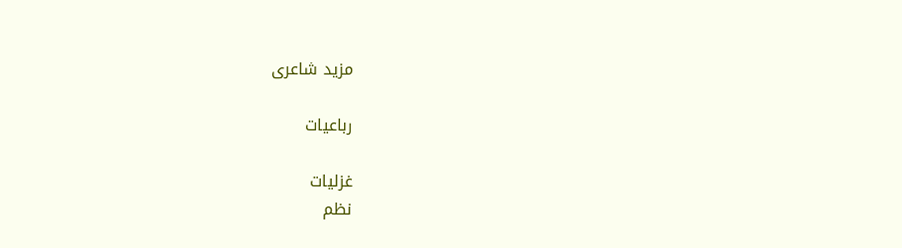مزید شاعری

رباعیات

غزلیات
نظم